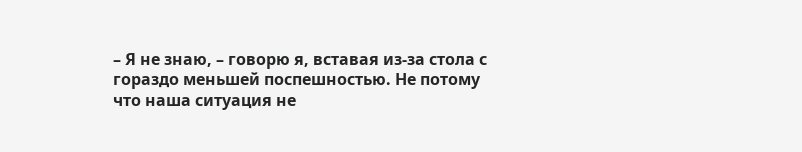– Я не знаю, – говорю я, вставая из-за стола с гораздо меньшей поспешностью. Не потому что наша ситуация не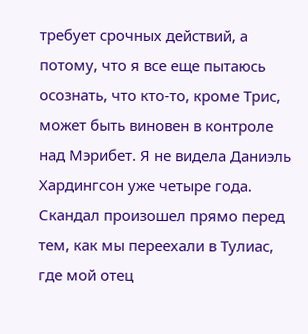требует срочных действий, а потому, что я все еще пытаюсь осознать, что кто-то, кроме Трис, может быть виновен в контроле над Мэрибет. Я не видела Даниэль Хардингсон уже четыре года. Скандал произошел прямо перед тем, как мы переехали в Тулиас, где мой отец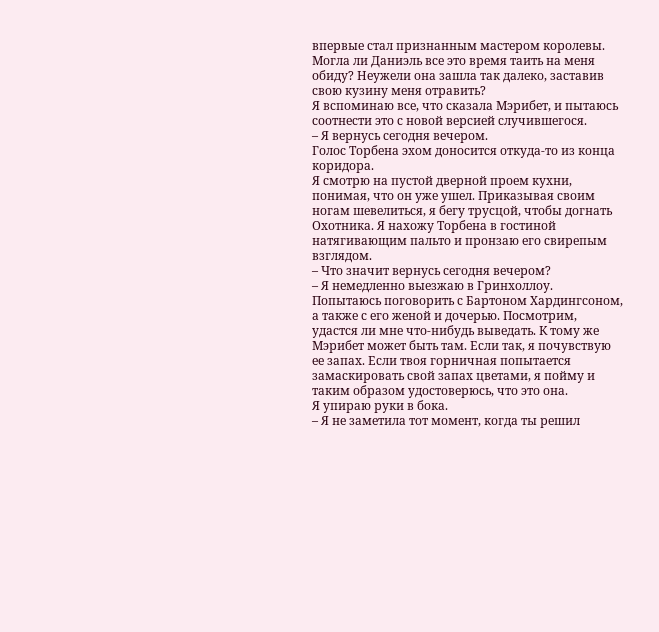впервые стал признанным мастером королевы. Могла ли Даниэль все это время таить на меня обиду? Неужели она зашла так далеко, заставив свою кузину меня отравить?
Я вспоминаю все, что сказала Мэрибет, и пытаюсь соотнести это с новой версией случившегося.
– Я вернусь сегодня вечером.
Голос Торбена эхом доносится откуда-то из конца коридора.
Я смотрю на пустой дверной проем кухни, понимая, что он уже ушел. Приказывая своим ногам шевелиться, я бегу трусцой, чтобы догнать Охотника. Я нахожу Торбена в гостиной натягивающим пальто и пронзаю его свирепым взглядом.
– Что значит вернусь сегодня вечером?
– Я немедленно выезжаю в Гринхоллоу. Попытаюсь поговорить с Бартоном Хардингсоном, а также с его женой и дочерью. Посмотрим, удастся ли мне что-нибудь выведать. К тому же Мэрибет может быть там. Если так, я почувствую ее запах. Если твоя горничная попытается замаскировать свой запах цветами, я пойму и таким образом удостоверюсь, что это она.
Я упираю руки в бока.
– Я не заметила тот момент, когда ты решил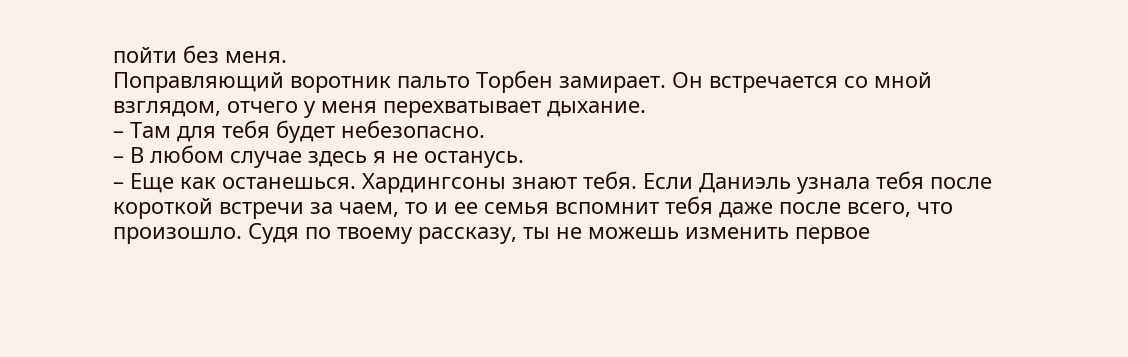пойти без меня.
Поправляющий воротник пальто Торбен замирает. Он встречается со мной взглядом, отчего у меня перехватывает дыхание.
– Там для тебя будет небезопасно.
– В любом случае здесь я не останусь.
– Еще как останешься. Хардингсоны знают тебя. Если Даниэль узнала тебя после короткой встречи за чаем, то и ее семья вспомнит тебя даже после всего, что произошло. Судя по твоему рассказу, ты не можешь изменить первое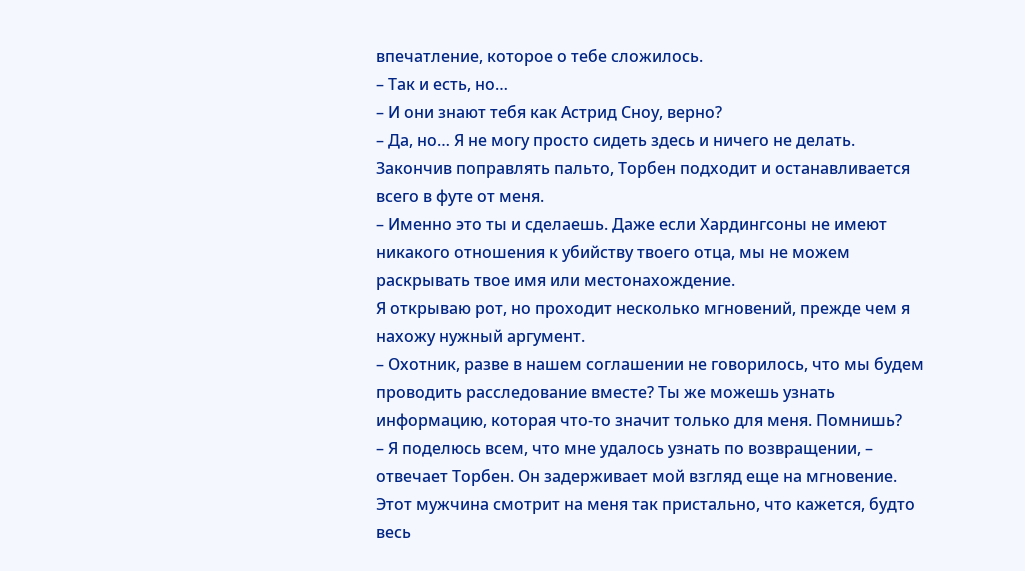впечатление, которое о тебе сложилось.
– Так и есть, но…
– И они знают тебя как Астрид Сноу, верно?
– Да, но… Я не могу просто сидеть здесь и ничего не делать.
Закончив поправлять пальто, Торбен подходит и останавливается всего в футе от меня.
– Именно это ты и сделаешь. Даже если Хардингсоны не имеют никакого отношения к убийству твоего отца, мы не можем раскрывать твое имя или местонахождение.
Я открываю рот, но проходит несколько мгновений, прежде чем я нахожу нужный аргумент.
– Охотник, разве в нашем соглашении не говорилось, что мы будем проводить расследование вместе? Ты же можешь узнать информацию, которая что-то значит только для меня. Помнишь?
– Я поделюсь всем, что мне удалось узнать по возвращении, – отвечает Торбен. Он задерживает мой взгляд еще на мгновение. Этот мужчина смотрит на меня так пристально, что кажется, будто весь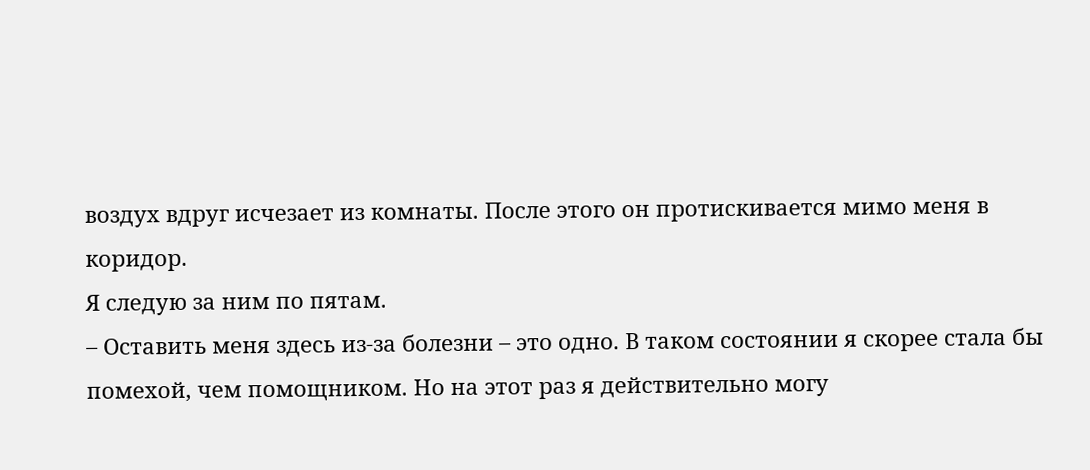воздух вдруг исчезает из комнаты. После этого он протискивается мимо меня в коридор.
Я следую за ним по пятам.
– Оставить меня здесь из-за болезни – это одно. В таком состоянии я скорее стала бы помехой, чем помощником. Но на этот раз я действительно могу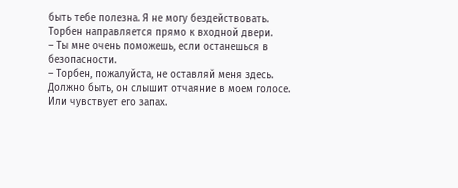быть тебе полезна. Я не могу бездействовать.
Торбен направляется прямо к входной двери.
– Ты мне очень поможешь, если останешься в безопасности.
– Торбен, пожалуйста, не оставляй меня здесь.
Должно быть, он слышит отчаяние в моем голосе. Или чувствует его запах.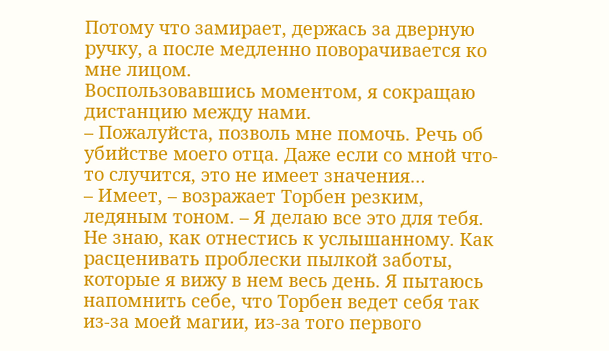Потому что замирает, держась за дверную ручку, а после медленно поворачивается ко мне лицом.
Воспользовавшись моментом, я сокращаю дистанцию между нами.
– Пожалуйста, позволь мне помочь. Речь об убийстве моего отца. Даже если со мной что-то случится, это не имеет значения…
– Имеет, – возражает Торбен резким, ледяным тоном. – Я делаю все это для тебя.
Не знаю, как отнестись к услышанному. Как расценивать проблески пылкой заботы, которые я вижу в нем весь день. Я пытаюсь напомнить себе, что Торбен ведет себя так из-за моей магии, из-за того первого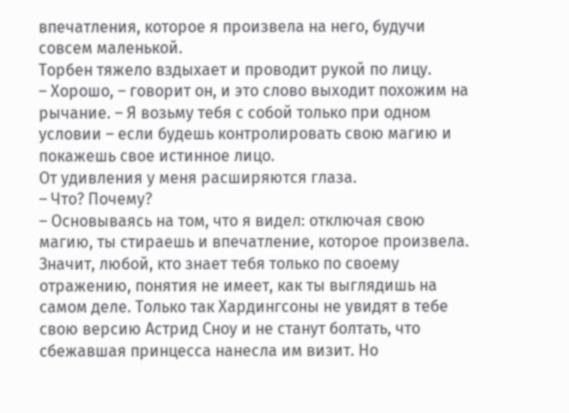впечатления, которое я произвела на него, будучи совсем маленькой.
Торбен тяжело вздыхает и проводит рукой по лицу.
– Хорошо, – говорит он, и это слово выходит похожим на рычание. – Я возьму тебя с собой только при одном условии – если будешь контролировать свою магию и покажешь свое истинное лицо.
От удивления у меня расширяются глаза.
– Что? Почему?
– Основываясь на том, что я видел: отключая свою магию, ты стираешь и впечатление, которое произвела. Значит, любой, кто знает тебя только по своему отражению, понятия не имеет, как ты выглядишь на самом деле. Только так Хардингсоны не увидят в тебе свою версию Астрид Сноу и не станут болтать, что сбежавшая принцесса нанесла им визит. Но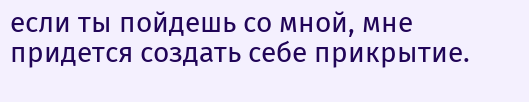если ты пойдешь со мной, мне придется создать себе прикрытие.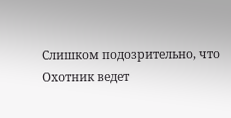Слишком подозрительно, что Охотник ведет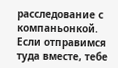расследование с компаньонкой. Если отправимся туда вместе, тебе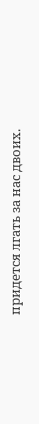придется лгать за нас двоих.